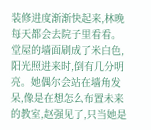装修进度渐渐快起来,林晚每天都会去院子里看看。堂屋的墙面刷成了米白色,阳光照进来时,倒有几分明亮。她偶尔会站在墙角发呆,像是在想怎么布置未来的教室,赵强见了,只当她是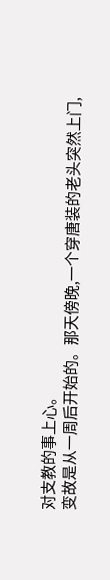对支教的事上心。
变故是从一周后开始的。那天傍晚,一个穿唐装的老头突然上门,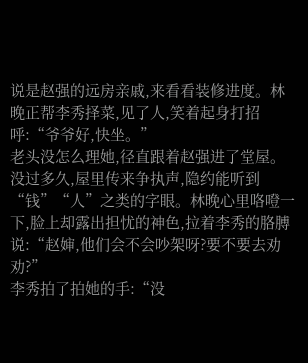说是赵强的远房亲戚,来看看装修进度。林晚正帮李秀择菜,见了人,笑着起身打招呼:“爷爷好,快坐。”
老头没怎么理她,径直跟着赵强进了堂屋。没过多久,屋里传来争执声,隐约能听到“钱”“人”之类的字眼。林晚心里咯噔一下,脸上却露出担忧的神色,拉着李秀的胳膊说:“赵婶,他们会不会吵架呀?要不要去劝劝?”
李秀拍了拍她的手:“没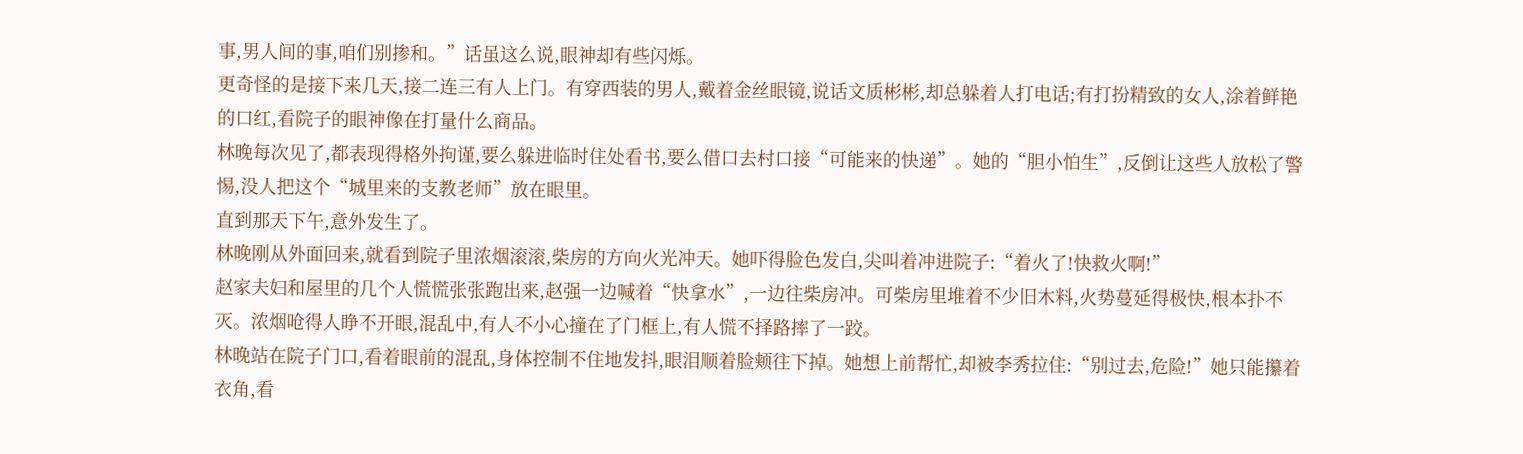事,男人间的事,咱们别掺和。”话虽这么说,眼神却有些闪烁。
更奇怪的是接下来几天,接二连三有人上门。有穿西装的男人,戴着金丝眼镜,说话文质彬彬,却总躲着人打电话;有打扮精致的女人,涂着鲜艳的口红,看院子的眼神像在打量什么商品。
林晚每次见了,都表现得格外拘谨,要么躲进临时住处看书,要么借口去村口接“可能来的快递”。她的“胆小怕生”,反倒让这些人放松了警惕,没人把这个“城里来的支教老师”放在眼里。
直到那天下午,意外发生了。
林晚刚从外面回来,就看到院子里浓烟滚滚,柴房的方向火光冲天。她吓得脸色发白,尖叫着冲进院子:“着火了!快救火啊!”
赵家夫妇和屋里的几个人慌慌张张跑出来,赵强一边喊着“快拿水”,一边往柴房冲。可柴房里堆着不少旧木料,火势蔓延得极快,根本扑不灭。浓烟呛得人睁不开眼,混乱中,有人不小心撞在了门框上,有人慌不择路摔了一跤。
林晚站在院子门口,看着眼前的混乱,身体控制不住地发抖,眼泪顺着脸颊往下掉。她想上前帮忙,却被李秀拉住:“别过去,危险!”她只能攥着衣角,看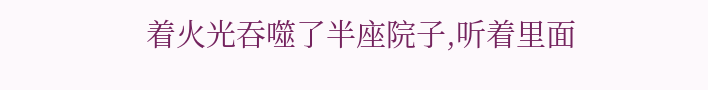着火光吞噬了半座院子,听着里面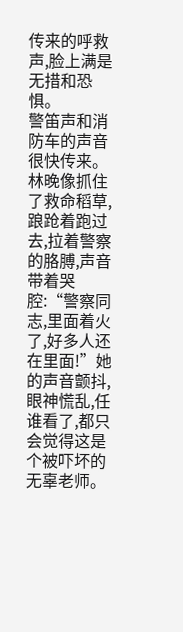传来的呼救声,脸上满是无措和恐惧。
警笛声和消防车的声音很快传来。林晚像抓住了救命稻草,踉跄着跑过去,拉着警察的胳膊,声音带着哭腔:“警察同志,里面着火了,好多人还在里面!”她的声音颤抖,眼神慌乱,任谁看了,都只会觉得这是个被吓坏的无辜老师。